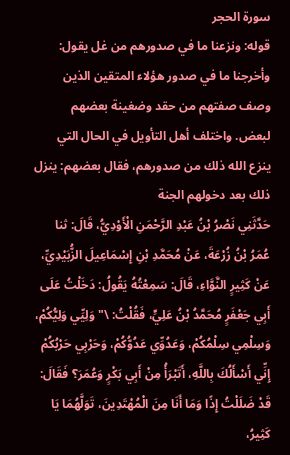سورة الحجر
قوله: ونزعنا ما في صدورهم من غل يقول: وأخرجنا ما في صدور هؤلاء المتقين الذين وصف صفتهم من حقد وضغينة بعضهم لبعض. واختلف أهل التأويل في الحال التي ينزع الله ذلك من صدورهم، فقال بعضهم: ينزل ذلك بعد دخولهم الجنة
حَدَّثَنِي نَصْرُ بْنُ عَبْدِ الرَّحْمَنِ الْأَوْدِيُّ، قَالَ: ثنا عُمَرُ بْنُ زُرْعَةَ، عَنْ مُحَمَّدِ بْنِ إِسْمَاعِيلَ الزُّبَيْدِيِّ، عَنْ كَثِيرٍ النَّوَّاءِ، قَالَ: سَمِعْتُهُ يَقُولُ: دَخَلْتُ عَلَى أَبِي جَعْفَرٍ مُحَمَّدُ بْنُ عَلِيٍّ، فَقُلْتُ: \" وَلِيِّي وَلِيُّكُمْ، وَسِلْمِي سِلْمُكُمْ، وَعَدُوِّي عَدُوُّكُمْ، وَحَرْبِي حَرْبُكُمْ إِنِّي أَسْأَلُكَ بِاللَّهِ، أَتَبْرَأُ مِنْ أَبِي بَكْرٍ وَعُمَرَ؟ فَقَالَ: قَدْ ضَلَلْتُ إِذًا وَمَا أَنَا مِنَ الْمُهْتَدِينَ، تَوَلَّهُمَا يَا كَثِيرُ،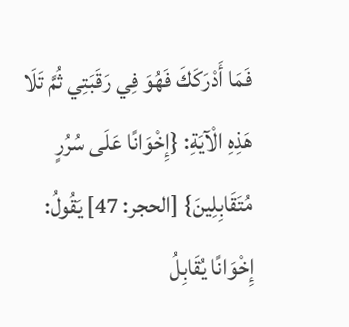فَمَا أَدْرَكَكَ فَهُوَ فِي رَقَبَتِي ثُمَّ تَلَا هَذِهِ الْآيَةِ: {إِخْوَانًا عَلَى سُرُرٍ مُتَقَابِلِينَ} [الحجر: 47] يَقُولُ: إِخْوَانًا يُقَابِلُ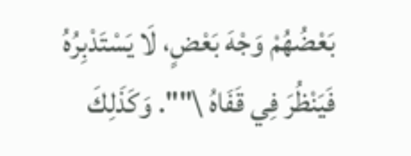بَعْضُهُمْ وَجْهَ بَعْضٍ، لَا يَسْتَدْبِرُهُ فَيَنْظُرَ فِي قَفَاهُ \"". وَكَذَلِكَ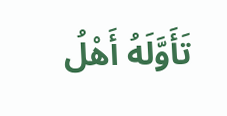تَأَوَّلَهُ أَهْلُ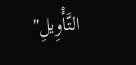التَّأْوِيلِ"